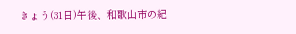きょう(31日)午後、和歌山市の紀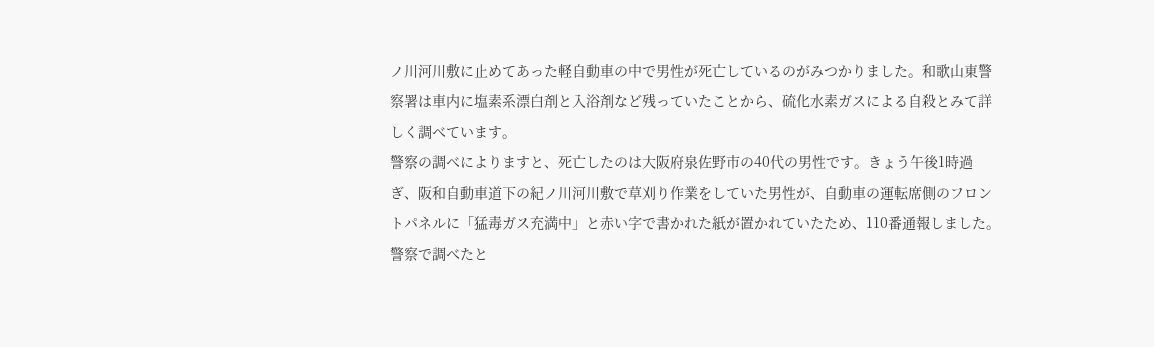ノ川河川敷に止めてあった軽自動車の中で男性が死亡しているのがみつかりました。和歌山東警察署は車内に塩素系漂白剤と入浴剤など残っていたことから、硫化水素ガスによる自殺とみて詳しく調べています。
警察の調べによりますと、死亡したのは大阪府泉佐野市の40代の男性です。きょう午後1時過ぎ、阪和自動車道下の紀ノ川河川敷で草刈り作業をしていた男性が、自動車の運転席側のフロントパネルに「猛毒ガス充満中」と赤い字で書かれた紙が置かれていたため、110番通報しました。警察で調べたと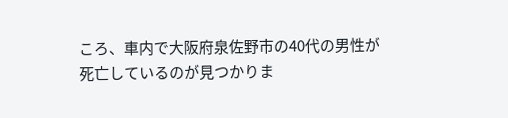ころ、車内で大阪府泉佐野市の40代の男性が死亡しているのが見つかりま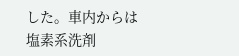した。車内からは塩素系洗剤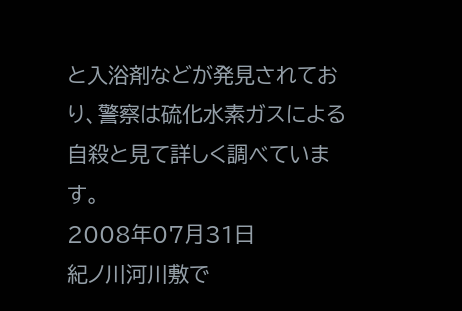と入浴剤などが発見されており、警察は硫化水素ガスによる自殺と見て詳しく調べています。
2008年07月31日
紀ノ川河川敷で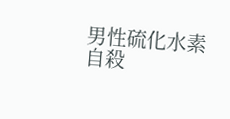男性硫化水素自殺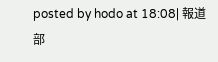posted by hodo at 18:08| 報道部